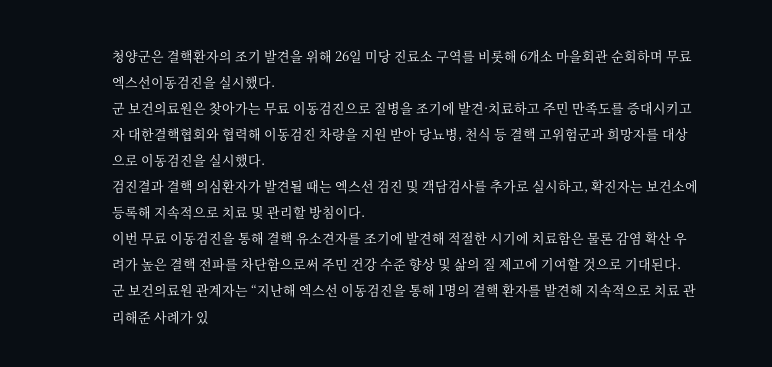청양군은 결핵환자의 조기 발견을 위해 26일 미당 진료소 구역를 비롯해 6개소 마을회관 순회하며 무료 엑스선이동검진을 실시했다.
군 보건의료원은 찾아가는 무료 이동검진으로 질병을 조기에 발견·치료하고 주민 만족도를 증대시키고자 대한결핵협회와 협력해 이동검진 차량을 지원 받아 당뇨병, 천식 등 결핵 고위험군과 희망자를 대상으로 이동검진을 실시했다.
검진결과 결핵 의심환자가 발견될 때는 엑스선 검진 및 객담검사를 추가로 실시하고, 확진자는 보건소에 등록해 지속적으로 치료 및 관리할 방침이다.
이번 무료 이동검진을 통해 결핵 유소견자를 조기에 발견해 적절한 시기에 치료함은 물론 감염 확산 우려가 높은 결핵 전파를 차단함으로써 주민 건강 수준 향상 및 삶의 질 제고에 기여할 것으로 기대된다.
군 보건의료원 관계자는 “지난해 엑스선 이동검진을 통해 1명의 결핵 환자를 발견해 지속적으로 치료 관리해준 사례가 있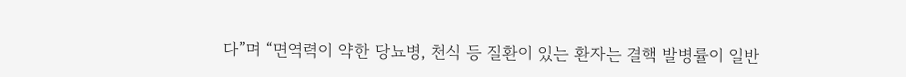다”며 “면역력이 약한 당뇨병, 천식 등 질환이 있는 환자는 결핵 발병률이 일반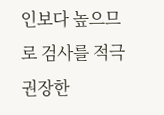인보다 높으므로 검사를 적극 권장한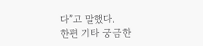다”고 말했다.
한편 기타 궁금한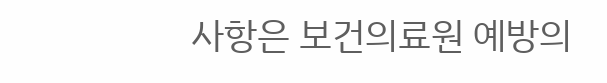사항은 보건의료원 예방의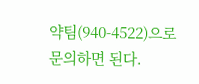약팀(940-4522)으로 문의하면 된다.